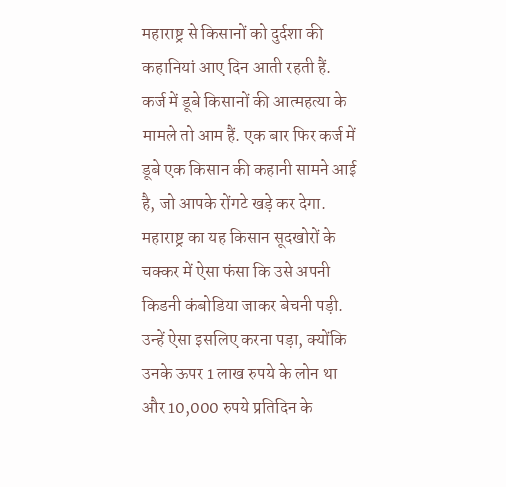महाराष्ट्र से किसानों को दुर्दशा की कहानियां आए दिन आती रहती हैं. कर्ज में डूबे किसानों की आत्महत्या के मामले तो आम हैं. एक बार फिर कर्ज में डूबे एक किसान की कहानी सामने आई है, जो आपके रोंगटे खड़े कर देगा.
महाराष्ट्र का यह किसान सूदखोरों के चक्कर में ऐसा फंसा कि उसे अपनी किडनी कंबोडिया जाकर बेचनी पड़ी. उन्हें ऐसा इसलिए करना पड़ा, क्योंकि उनके ऊपर 1 लाख रुपये के लोन था और 10,000 रुपये प्रतिदिन के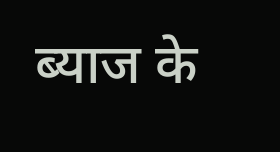ब्याज के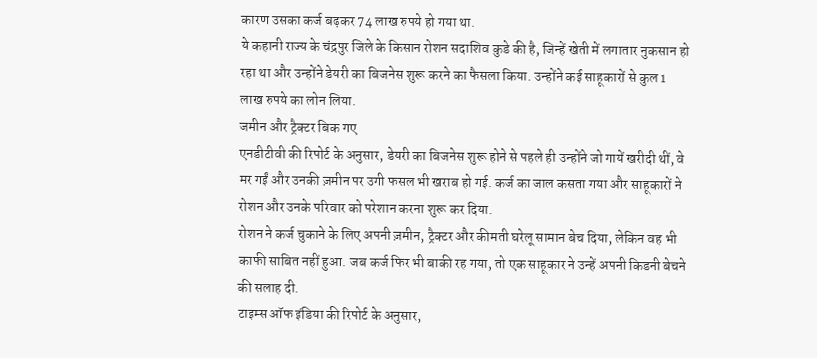कारण उसका कर्ज बढ़कर 74 लाख रुपये हो गया था.
ये कहानी राज्य के चंद्रपुर जिले के किसान रोशन सदाशिव कुडे की है, जिन्हें खेती में लगातार नुकसान हो रहा था और उन्होंने डेयरी का बिजनेस शुरू करने का फैसला किया. उन्होंने कई साहूकारों से कुल 1 लाख रुपये का लोन लिया.
जमीन और ट्रैक्टर बिक गए
एनडीटीवी की रिपोर्ट के अनुसार, डेयरी का बिजनेस शुरू होने से पहले ही उन्होंने जो गायें खरीदी थीं, वे मर गईं और उनकी ज़मीन पर उगी फसल भी खराब हो गई. कर्ज का जाल कसता गया और साहूकारों ने रोशन और उनके परिवार को परेशान करना शुरू कर दिया.
रोशन ने कर्ज चुकाने के लिए अपनी ज़मीन, ट्रैक्टर और कीमती घरेलू सामान बेच दिया, लेकिन वह भी काफी साबित नहीं हुआ. जब कर्ज फिर भी बाकी रह गया, तो एक साहूकार ने उन्हें अपनी किडनी बेचने की सलाह दी.
टाइम्स ऑफ इंडिया की रिपोर्ट के अनुसार,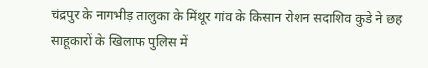चंद्रपुर के नागभीड़ तालुका के मिंथूर गांव के किसान रोशन सदाशिव कुडे ने छह साहूकारों के खिलाफ पुलिस में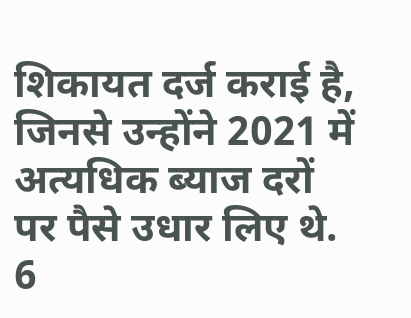शिकायत दर्ज कराई है, जिनसे उन्होंने 2021 में अत्यधिक ब्याज दरों पर पैसे उधार लिए थे.
6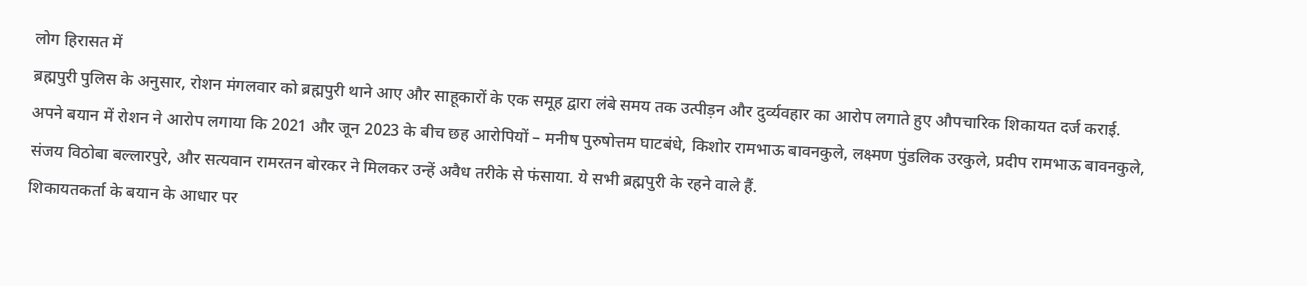लोग हिरासत में
ब्रह्मपुरी पुलिस के अनुसार, रोशन मंगलवार को ब्रह्मपुरी थाने आए और साहूकारों के एक समूह द्वारा लंबे समय तक उत्पीड़न और दुर्व्यवहार का आरोप लगाते हुए औपचारिक शिकायत दर्ज कराई.
अपने बयान में रोशन ने आरोप लगाया कि 2021 और जून 2023 के बीच छह आरोपियों – मनीष पुरुषोत्तम घाटबंधे, किशोर रामभाऊ बावनकुले, लक्ष्मण पुंडलिक उरकुले, प्रदीप रामभाऊ बावनकुले, संजय विठोबा बल्लारपुरे, और सत्यवान रामरतन बोरकर ने मिलकर उन्हें अवैध तरीके से फंसाया. ये सभी ब्रह्मपुरी के रहने वाले हैं.
शिकायतकर्ता के बयान के आधार पर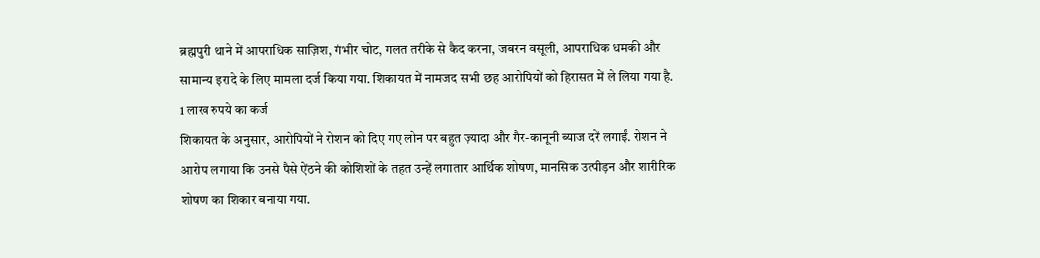ब्रह्मपुरी थाने में आपराधिक साज़िश, गंभीर चोट, गलत तरीके से कैद करना, जबरन वसूली, आपराधिक धमकी और सामान्य इरादे के लिए मामला दर्ज किया गया. शिकायत में नामजद सभी छह आरोपियों को हिरासत में ले लिया गया है.
1 लाख रुपये का कर्ज
शिकायत के अनुसार, आरोपियों ने रोशन को दिए गए लोन पर बहुत ज़्यादा और गैर-कानूनी ब्याज दरें लगाईं. रोशन ने आरोप लगाया कि उनसे पैसे ऐंठने की कोशिशों के तहत उन्हें लगातार आर्थिक शोषण, मानसिक उत्पीड़न और शारीरिक शोषण का शिकार बनाया गया.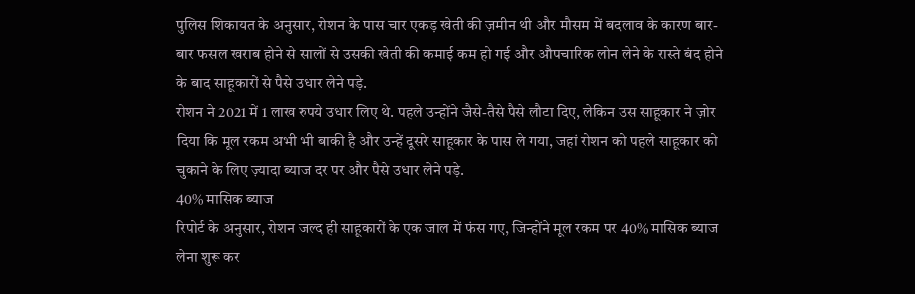पुलिस शिकायत के अनुसार, रोशन के पास चार एकड़ खेती की ज़मीन थी और मौसम में बदलाव के कारण बार-बार फसल खराब होने से सालों से उसकी खेती की कमाई कम हो गई और औपचारिक लोन लेने के रास्ते बंद होने के बाद साहूकारों से पैसे उधार लेने पड़े.
रोशन ने 2021 में 1 लाख रुपये उधार लिए थे. पहले उन्होंने जैसे-तैसे पैसे लौटा दिए, लेकिन उस साहूकार ने ज़ोर दिया कि मूल रकम अभी भी बाकी है और उन्हें दूसरे साहूकार के पास ले गया, जहां रोशन को पहले साहूकार को चुकाने के लिए ज़्यादा ब्याज दर पर और पैसे उधार लेने पड़े.
40% मासिक ब्याज
रिपोर्ट के अनुसार, रोशन जल्द ही साहूकारों के एक जाल में फंस गए, जिन्होंने मूल रकम पर 40% मासिक ब्याज लेना शुरू कर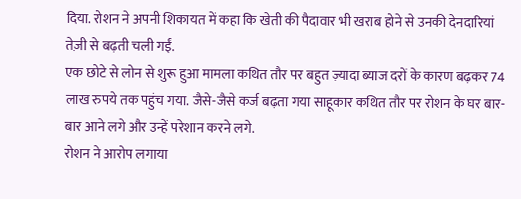दिया. रोशन ने अपनी शिकायत में कहा कि खेती की पैदावार भी खराब होने से उनकी देनदारियां तेज़ी से बढ़ती चली गईं.
एक छोटे से लोन से शुरू हुआ मामला कथित तौर पर बहुत ज़्यादा ब्याज दरों के कारण बढ़कर 74 लाख रुपये तक पहुंच गया. जैसे-जैसे कर्ज बढ़ता गया साहूकार कथित तौर पर रोशन के घर बार-बार आने लगे और उन्हें परेशान करने लगे.
रोशन ने आरोप लगाया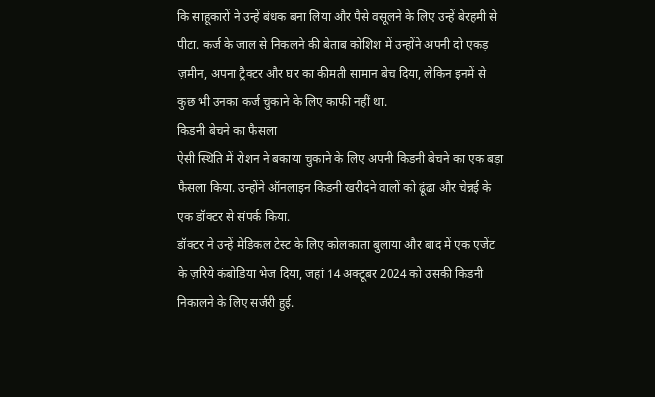कि साहूकारों ने उन्हें बंधक बना लिया और पैसे वसूलने के लिए उन्हें बेरहमी से पीटा. कर्ज के जाल से निकलने की बेताब कोशिश में उन्होंने अपनी दो एकड़ ज़मीन, अपना ट्रैक्टर और घर का कीमती सामान बेच दिया, लेकिन इनमें से कुछ भी उनका कर्ज चुकाने के लिए काफी नहीं था.
किडनी बेचने का फैसला
ऐसी स्थिति में रोशन ने बकाया चुकाने के लिए अपनी किडनी बेचने का एक बड़ा फैसला किया. उन्होंने ऑनलाइन किडनी खरीदने वालों को ढूंढा और चेन्नई के एक डॉक्टर से संपर्क किया.
डॉक्टर ने उन्हें मेडिकल टेस्ट के लिए कोलकाता बुलाया और बाद में एक एजेंट के ज़रिये कंबोडिया भेज दिया, जहां 14 अक्टूबर 2024 को उसकी किडनी निकालने के लिए सर्जरी हुई.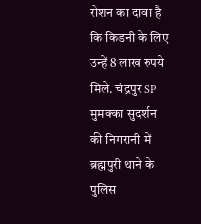रोशन का दावा है कि किडनी के लिए उन्हें 8 लाख रुपये मिले. चंद्रपुर SP मुमक्का सुदर्शन की निगरानी में ब्रह्मपुरी थाने के पुलिस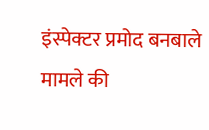इंस्पेक्टर प्रमोद बनबाले मामले की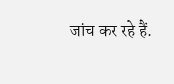जांच कर रहे हैं.